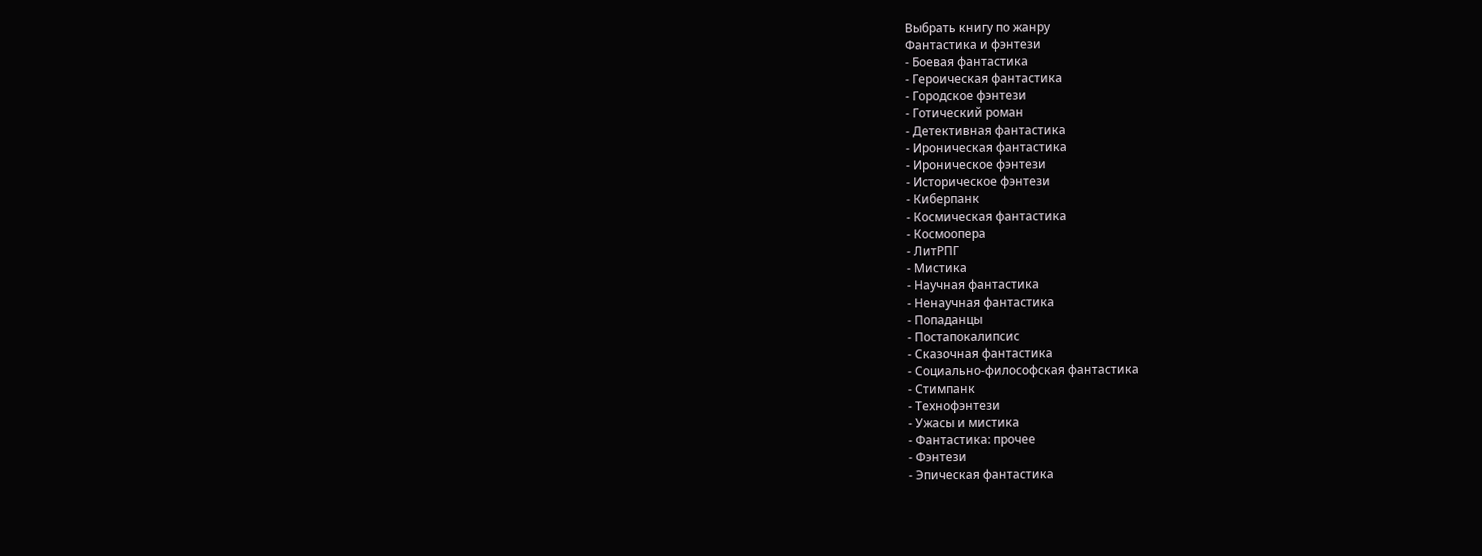Выбрать книгу по жанру
Фантастика и фэнтези
- Боевая фантастика
- Героическая фантастика
- Городское фэнтези
- Готический роман
- Детективная фантастика
- Ироническая фантастика
- Ироническое фэнтези
- Историческое фэнтези
- Киберпанк
- Космическая фантастика
- Космоопера
- ЛитРПГ
- Мистика
- Научная фантастика
- Ненаучная фантастика
- Попаданцы
- Постапокалипсис
- Сказочная фантастика
- Социально-философская фантастика
- Стимпанк
- Технофэнтези
- Ужасы и мистика
- Фантастика: прочее
- Фэнтези
- Эпическая фантастика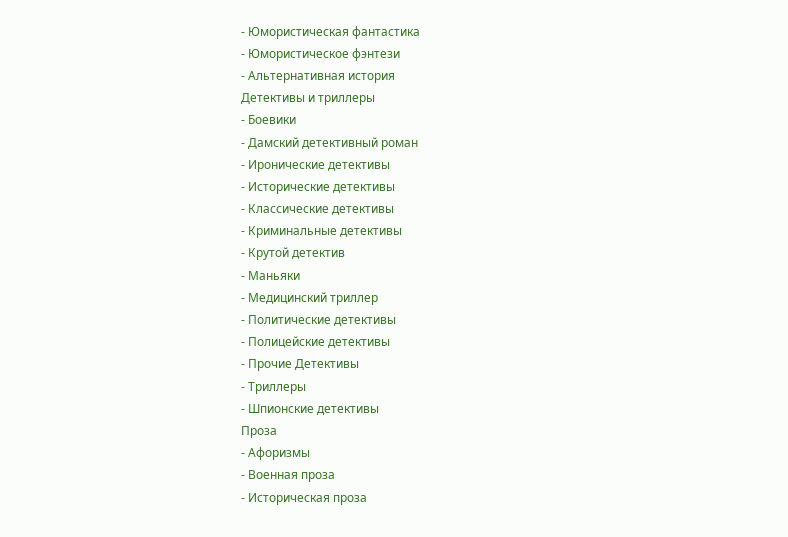- Юмористическая фантастика
- Юмористическое фэнтези
- Альтернативная история
Детективы и триллеры
- Боевики
- Дамский детективный роман
- Иронические детективы
- Исторические детективы
- Классические детективы
- Криминальные детективы
- Крутой детектив
- Маньяки
- Медицинский триллер
- Политические детективы
- Полицейские детективы
- Прочие Детективы
- Триллеры
- Шпионские детективы
Проза
- Афоризмы
- Военная проза
- Историческая проза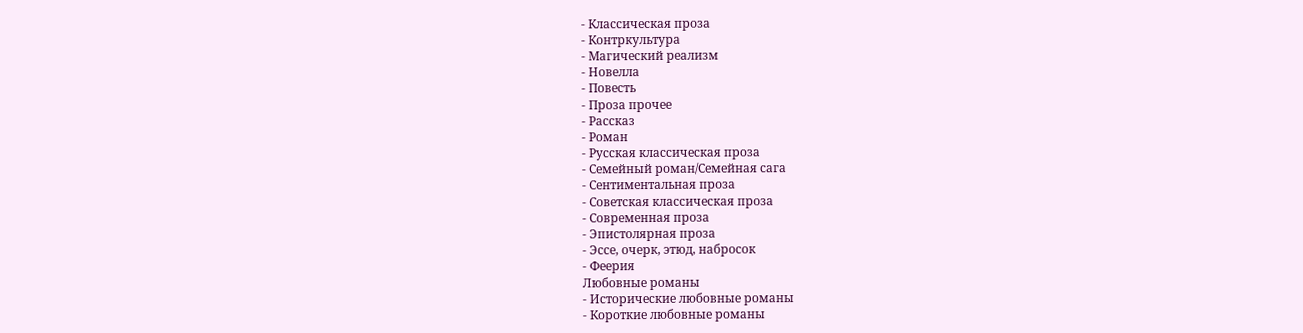- Классическая проза
- Контркультура
- Магический реализм
- Новелла
- Повесть
- Проза прочее
- Рассказ
- Роман
- Русская классическая проза
- Семейный роман/Семейная сага
- Сентиментальная проза
- Советская классическая проза
- Современная проза
- Эпистолярная проза
- Эссе, очерк, этюд, набросок
- Феерия
Любовные романы
- Исторические любовные романы
- Короткие любовные романы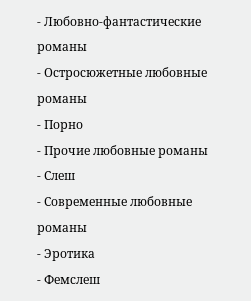- Любовно-фантастические романы
- Остросюжетные любовные романы
- Порно
- Прочие любовные романы
- Слеш
- Современные любовные романы
- Эротика
- Фемслеш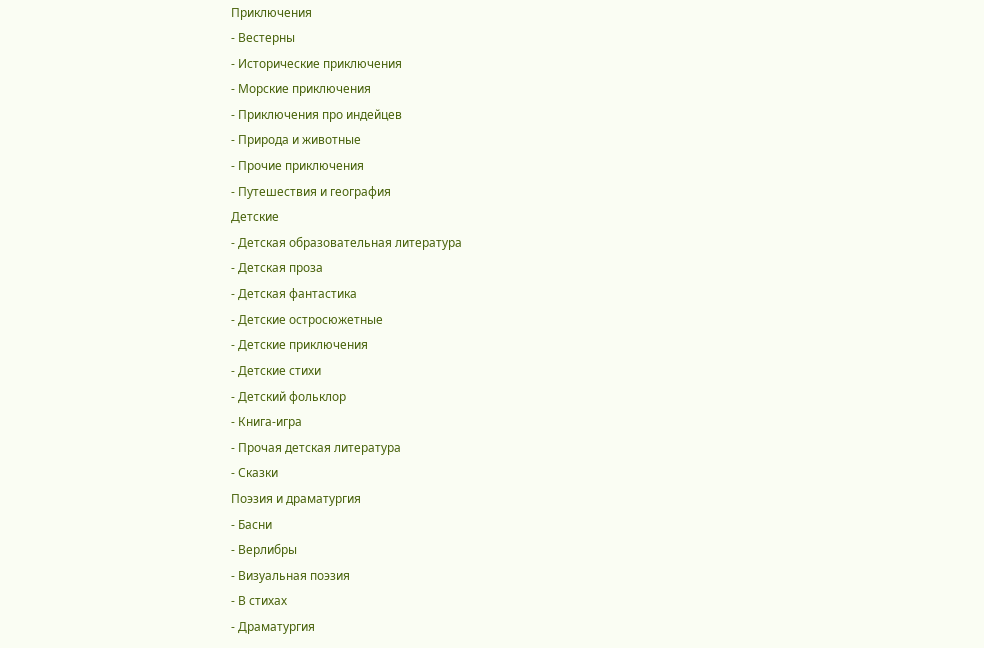Приключения
- Вестерны
- Исторические приключения
- Морские приключения
- Приключения про индейцев
- Природа и животные
- Прочие приключения
- Путешествия и география
Детские
- Детская образовательная литература
- Детская проза
- Детская фантастика
- Детские остросюжетные
- Детские приключения
- Детские стихи
- Детский фольклор
- Книга-игра
- Прочая детская литература
- Сказки
Поэзия и драматургия
- Басни
- Верлибры
- Визуальная поэзия
- В стихах
- Драматургия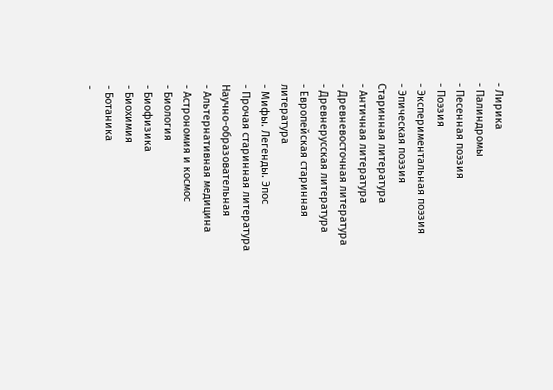- Лирика
- Палиндромы
- Песенная поэзия
- Поэзия
- Экспериментальная поэзия
- Эпическая поэзия
Старинная литература
- Античная литература
- Древневосточная литература
- Древнерусская литература
- Европейская старинная литература
- Мифы. Легенды. Эпос
- Прочая старинная литература
Научно-образовательная
- Альтернативная медицина
- Астрономия и космос
- Биология
- Биофизика
- Биохимия
- Ботаника
-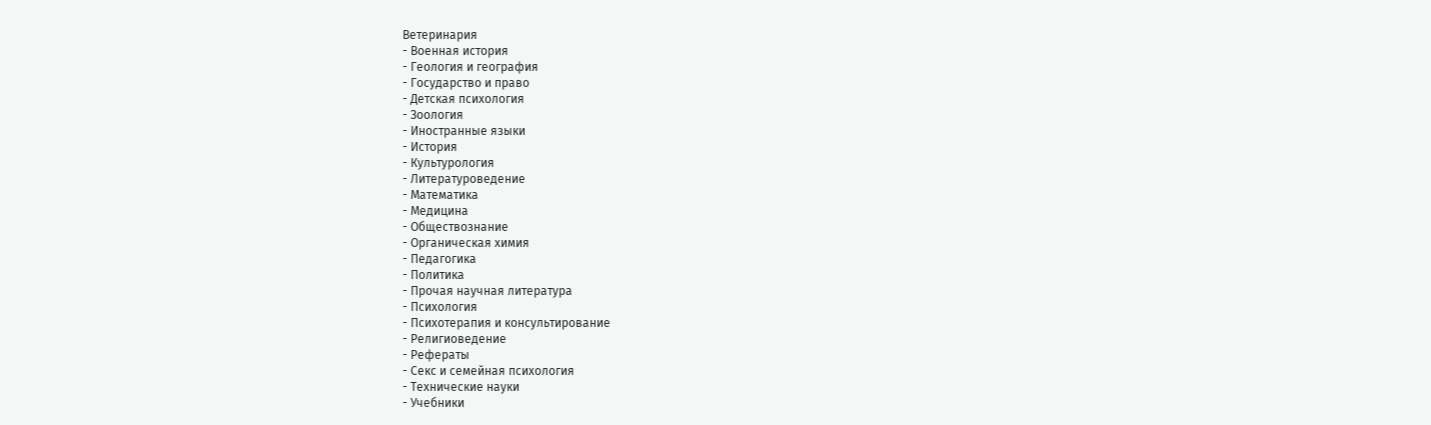Ветеринария
- Военная история
- Геология и география
- Государство и право
- Детская психология
- Зоология
- Иностранные языки
- История
- Культурология
- Литературоведение
- Математика
- Медицина
- Обществознание
- Органическая химия
- Педагогика
- Политика
- Прочая научная литература
- Психология
- Психотерапия и консультирование
- Религиоведение
- Рефераты
- Секс и семейная психология
- Технические науки
- Учебники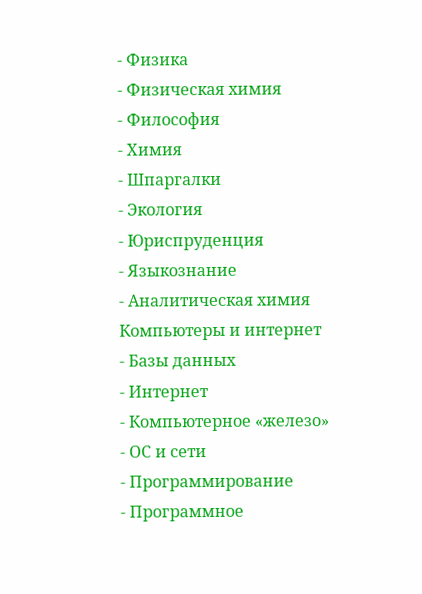- Физика
- Физическая химия
- Философия
- Химия
- Шпаргалки
- Экология
- Юриспруденция
- Языкознание
- Аналитическая химия
Компьютеры и интернет
- Базы данных
- Интернет
- Компьютерное «железо»
- ОС и сети
- Программирование
- Программное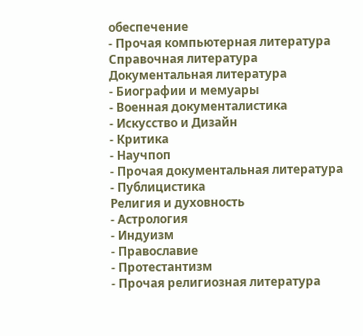обеспечение
- Прочая компьютерная литература
Справочная литература
Документальная литература
- Биографии и мемуары
- Военная документалистика
- Искусство и Дизайн
- Критика
- Научпоп
- Прочая документальная литература
- Публицистика
Религия и духовность
- Астрология
- Индуизм
- Православие
- Протестантизм
- Прочая религиозная литература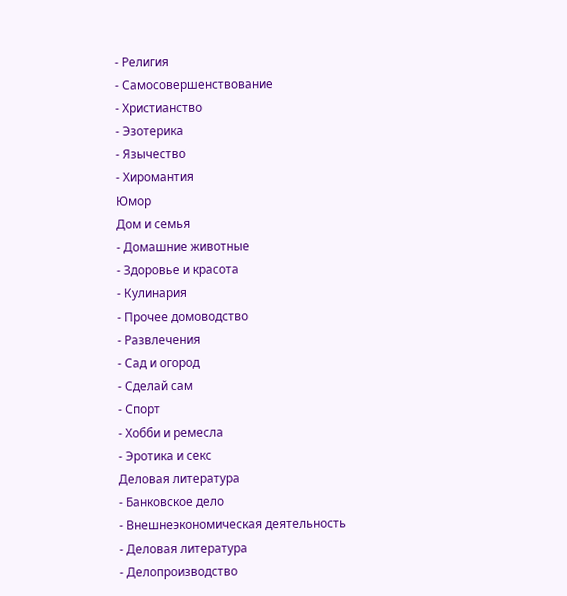- Религия
- Самосовершенствование
- Христианство
- Эзотерика
- Язычество
- Хиромантия
Юмор
Дом и семья
- Домашние животные
- Здоровье и красота
- Кулинария
- Прочее домоводство
- Развлечения
- Сад и огород
- Сделай сам
- Спорт
- Хобби и ремесла
- Эротика и секс
Деловая литература
- Банковское дело
- Внешнеэкономическая деятельность
- Деловая литература
- Делопроизводство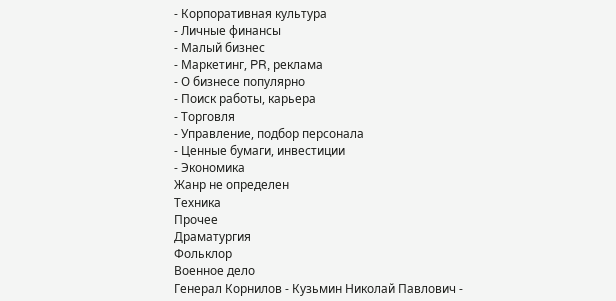- Корпоративная культура
- Личные финансы
- Малый бизнес
- Маркетинг, PR, реклама
- О бизнесе популярно
- Поиск работы, карьера
- Торговля
- Управление, подбор персонала
- Ценные бумаги, инвестиции
- Экономика
Жанр не определен
Техника
Прочее
Драматургия
Фольклор
Военное дело
Генерал Корнилов - Кузьмин Николай Павлович -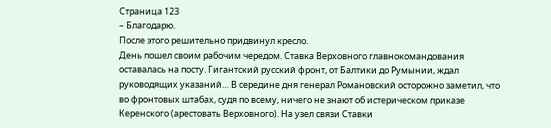Страница 123
– Благодарю.
После этого решительно придвинул кресло.
День пошел своим рабочим чередом. Ставка Верховного главнокомандования оставалась на посту. Гигантский русский фронт, от Балтики до Румынии, ждал руководящих указаний… В середине дня генерал Романовский осторожно заметил, что во фронтовых штабах, судя по всему, ничего не знают об истерическом приказе Керенского (арестовать Верховного). На узел связи Ставки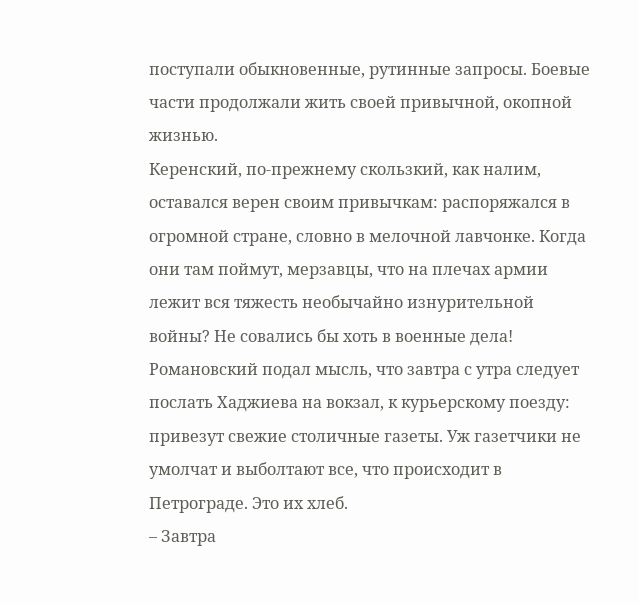поступали обыкновенные, рутинные запросы. Боевые части продолжали жить своей привычной, окопной жизнью.
Керенский, по-прежнему скользкий, как налим, оставался верен своим привычкам: распоряжался в огромной стране, словно в мелочной лавчонке. Когда они там поймут, мерзавцы, что на плечах армии лежит вся тяжесть необычайно изнурительной войны? Не совались бы хоть в военные дела!
Романовский подал мысль, что завтра с утра следует послать Хаджиева на вокзал, к курьерскому поезду: привезут свежие столичные газеты. Уж газетчики не умолчат и выболтают все, что происходит в Петрограде. Это их хлеб.
– Завтра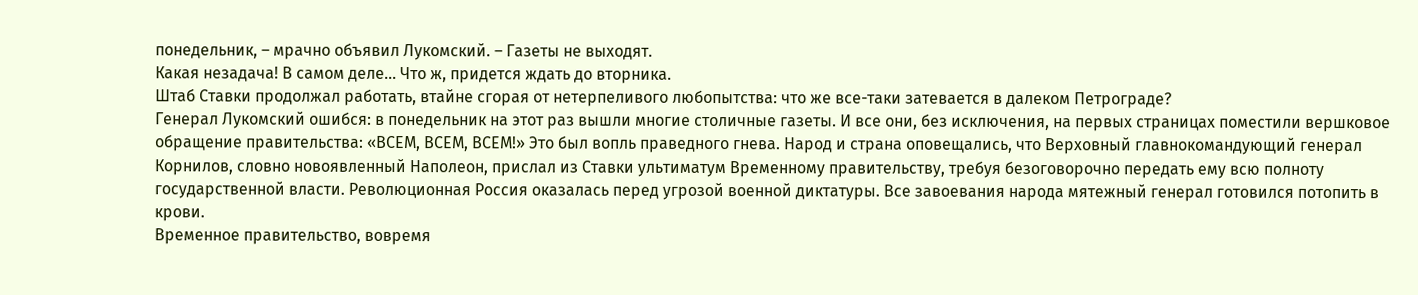понедельник, – мрачно объявил Лукомский. – Газеты не выходят.
Какая незадача! В самом деле… Что ж, придется ждать до вторника.
Штаб Ставки продолжал работать, втайне сгорая от нетерпеливого любопытства: что же все-таки затевается в далеком Петрограде?
Генерал Лукомский ошибся: в понедельник на этот раз вышли многие столичные газеты. И все они, без исключения, на первых страницах поместили вершковое обращение правительства: «ВСЕМ, ВСЕМ, ВСЕМ!» Это был вопль праведного гнева. Народ и страна оповещались, что Верховный главнокомандующий генерал Корнилов, словно новоявленный Наполеон, прислал из Ставки ультиматум Временному правительству, требуя безоговорочно передать ему всю полноту государственной власти. Революционная Россия оказалась перед угрозой военной диктатуры. Все завоевания народа мятежный генерал готовился потопить в крови.
Временное правительство, вовремя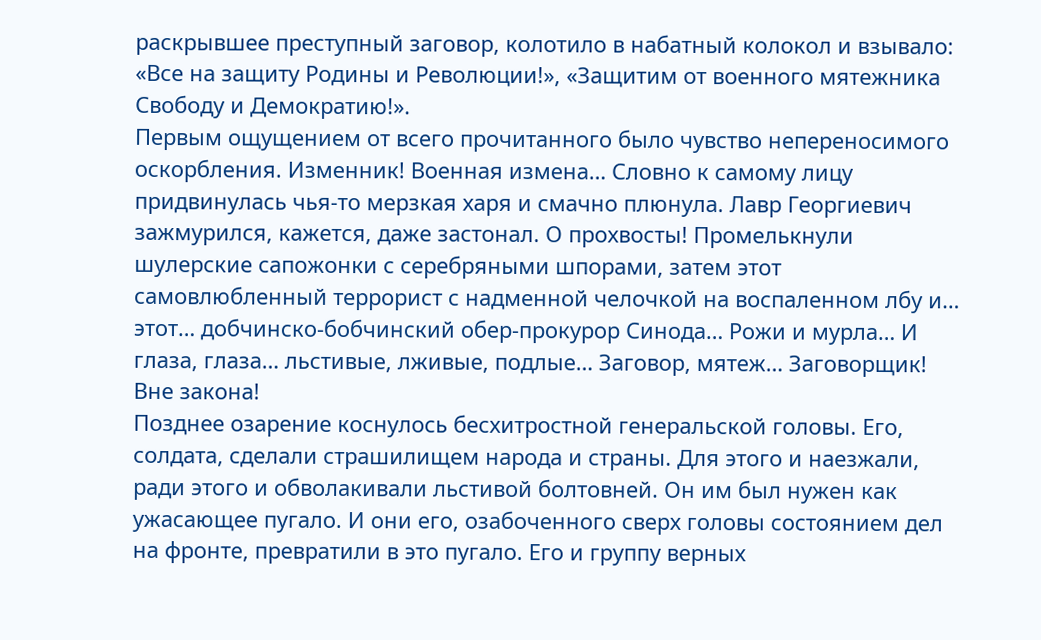раскрывшее преступный заговор, колотило в набатный колокол и взывало: «Все на защиту Родины и Революции!», «Защитим от военного мятежника Свободу и Демократию!».
Первым ощущением от всего прочитанного было чувство непереносимого оскорбления. Изменник! Военная измена… Словно к самому лицу придвинулась чья-то мерзкая харя и смачно плюнула. Лавр Георгиевич зажмурился, кажется, даже застонал. О прохвосты! Промелькнули шулерские сапожонки с серебряными шпорами, затем этот самовлюбленный террорист с надменной челочкой на воспаленном лбу и… этот… добчинско-бобчинский обер-прокурор Синода… Рожи и мурла… И глаза, глаза… льстивые, лживые, подлые… Заговор, мятеж… Заговорщик! Вне закона!
Позднее озарение коснулось бесхитростной генеральской головы. Его, солдата, сделали страшилищем народа и страны. Для этого и наезжали, ради этого и обволакивали льстивой болтовней. Он им был нужен как ужасающее пугало. И они его, озабоченного сверх головы состоянием дел на фронте, превратили в это пугало. Его и группу верных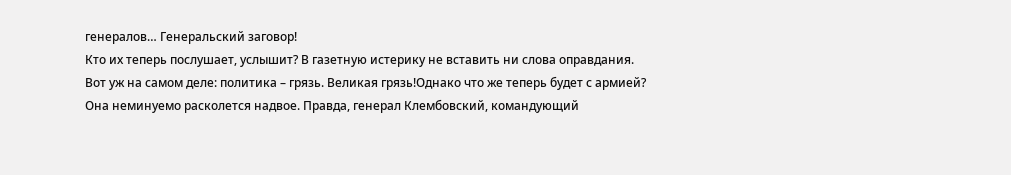генералов… Генеральский заговор!
Кто их теперь послушает, услышит? В газетную истерику не вставить ни слова оправдания.
Вот уж на самом деле: политика – грязь. Великая грязь!Однако что же теперь будет с армией? Она неминуемо расколется надвое. Правда, генерал Клембовский, командующий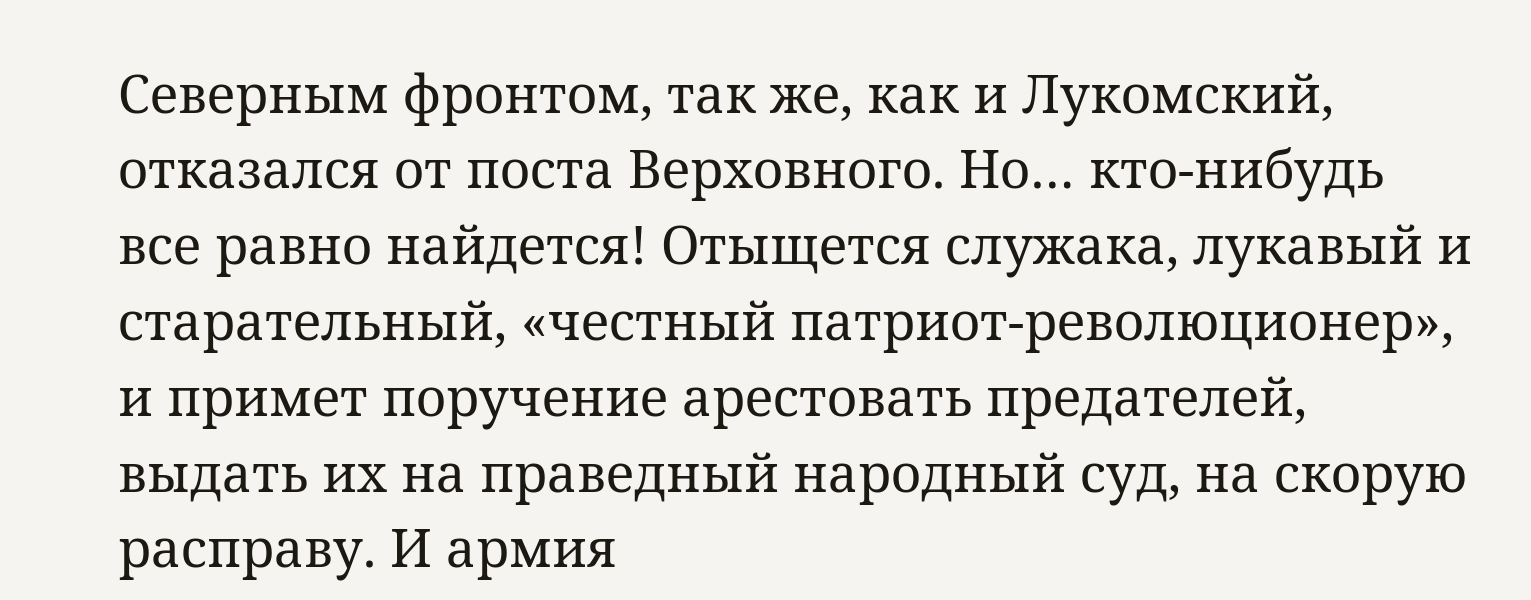Северным фронтом, так же, как и Лукомский, отказался от поста Верховного. Но… кто-нибудь все равно найдется! Отыщется служака, лукавый и старательный, «честный патриот-революционер», и примет поручение арестовать предателей, выдать их на праведный народный суд, на скорую расправу. И армия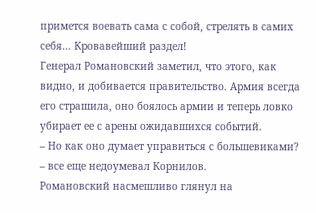примется воевать сама с собой, стрелять в самих себя… Кровавейший раздел!
Генерал Романовский заметил, что этого, как видно, и добивается правительство. Армия всегда его страшила, оно боялось армии и теперь ловко убирает ее с арены ожидавшихся событий.
– Но как оно думает управиться с большевиками? – все еще недоумевал Корнилов.
Романовский насмешливо глянул на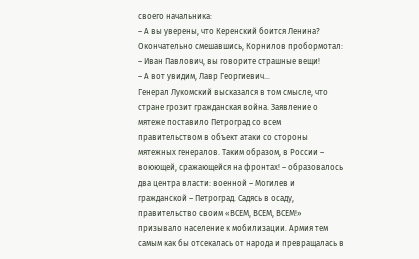своего начальника:
– А вы уверены, что Керенский боится Ленина? Окончательно смешавшись, Корнилов пробормотал:
– Иван Павлович, вы говорите страшные вещи!
– А вот увидим, Лавр Георгиевич…
Генерал Лукомский высказался в том смысле, что стране грозит гражданская война. Заявление о мятеже поставило Петроград со всем правительством в объект атаки со стороны мятежных генералов. Таким образом, в России – воюющей, сражающейся на фронтах! – образовалось два центра власти: военной – Могилев и гражданской – Петроград. Садясь в осаду, правительство своим «ВСЕМ, ВСЕМ, ВСЕМ!» призывало население к мобилизации. Армия тем самым как бы отсекалась от народа и превращалась в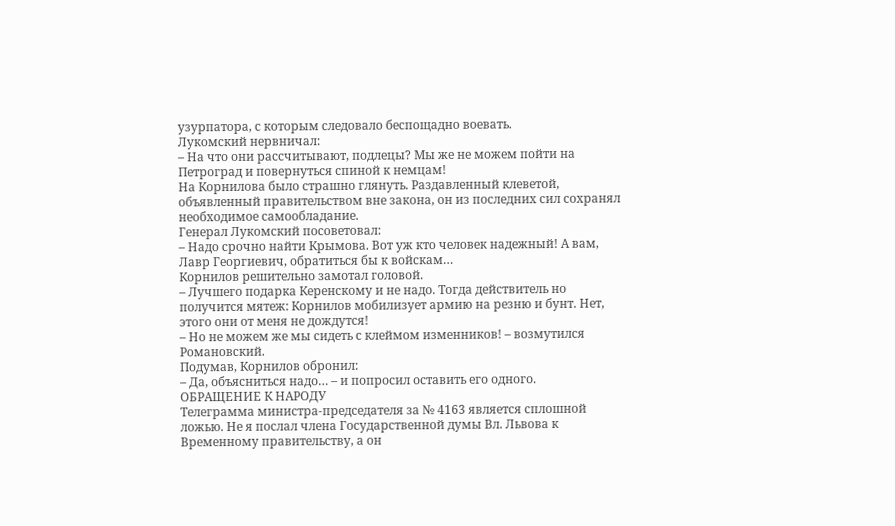узурпатора, с которым следовало беспощадно воевать.
Лукомский нервничал:
– На что они рассчитывают, подлецы? Мы же не можем пойти на Петроград и повернуться спиной к немцам!
На Корнилова было страшно глянуть. Раздавленный клеветой, объявленный правительством вне закона, он из последних сил сохранял необходимое самообладание.
Генерал Лукомский посоветовал:
– Надо срочно найти Крымова. Вот уж кто человек надежный! А вам, Лавр Георгиевич, обратиться бы к войскам…
Корнилов решительно замотал головой.
– Лучшего подарка Керенскому и не надо. Тогда действитель но получится мятеж: Корнилов мобилизует армию на резню и бунт. Нет, этого они от меня не дождутся!
– Но не можем же мы сидеть с клеймом изменников! – возмутился Романовский.
Подумав, Корнилов обронил:
– Да, объясниться надо… – и попросил оставить его одного.
ОБРАЩЕНИЕ К НАРОДУ
Телеграмма министра-председателя за № 4163 является сплошной ложью. Не я послал члена Государственной думы Вл. Львова к Временному правительству, а он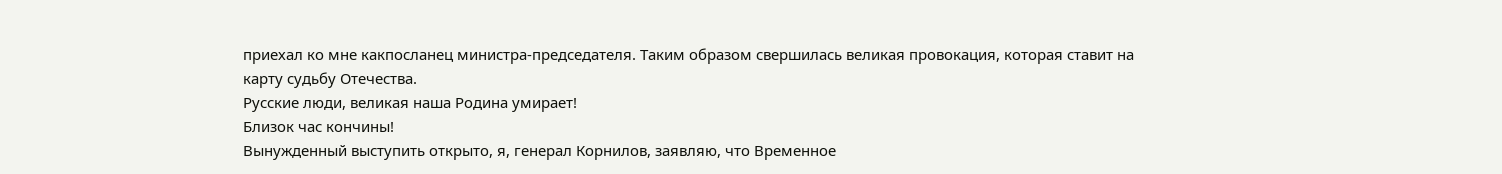приехал ко мне какпосланец министра-председателя. Таким образом свершилась великая провокация, которая ставит на карту судьбу Отечества.
Русские люди, великая наша Родина умирает!
Близок час кончины!
Вынужденный выступить открыто, я, генерал Корнилов, заявляю, что Временное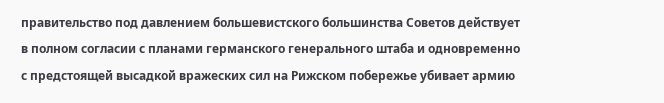правительство под давлением большевистского большинства Советов действует в полном согласии с планами германского генерального штаба и одновременно с предстоящей высадкой вражеских сил на Рижском побережье убивает армию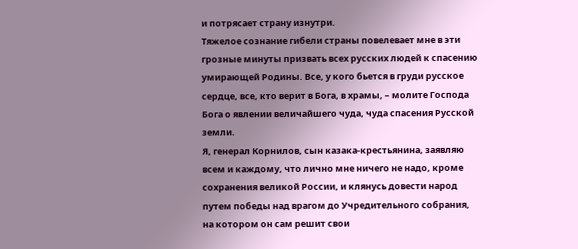и потрясает страну изнутри.
Тяжелое сознание гибели страны повелевает мне в эти грозные минуты призвать всех русских людей к спасению умирающей Родины. Все, у кого бьется в груди русское сердце, все, кто верит в Бога, в храмы, – молите Господа Бога о явлении величайшего чуда, чуда спасения Русской земли.
Я, генерал Корнилов, сын казака-крестьянина, заявляю всем и каждому, что лично мне ничего не надо, кроме сохранения великой России, и клянусь довести народ путем победы над врагом до Учредительного собрания, на котором он сам решит свои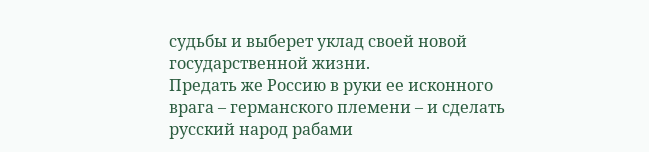судьбы и выберет уклад своей новой государственной жизни.
Предать же Россию в руки ее исконного врага – германского племени – и сделать русский народ рабами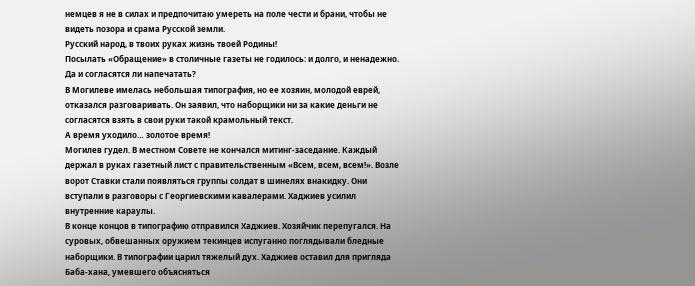немцев я не в силах и предпочитаю умереть на поле чести и брани, чтобы не видеть позора и срама Русской земли.
Русский народ, в твоих руках жизнь твоей Родины!
Посылать «Обращение» в столичные газеты не годилось: и долго, и ненадежно. Да и согласятся ли напечатать?
В Могилеве имелась небольшая типография, но ее хозяин, молодой еврей, отказался разговаривать. Он заявил, что наборщики ни за какие деньги не согласятся взять в свои руки такой крамольный текст.
А время уходило… золотое время!
Могилев гудел. В местном Совете не кончался митинг-заседание. Каждый держал в руках газетный лист с правительственным «Всем, всем, всем!». Возле ворот Ставки стали появляться группы солдат в шинелях внакидку. Они вступали в разговоры с Георгиевскими кавалерами. Хаджиев усилил внутренние караулы.
В конце концов в типографию отправился Хаджиев. Хозяйчик перепугался. На суровых, обвешанных оружием текинцев испуганно поглядывали бледные наборщики. В типографии царил тяжелый дух. Хаджиев оставил для пригляда Баба-хана, умевшего объясняться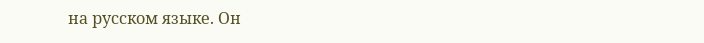на русском языке. Он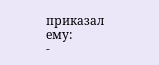приказал ему:
-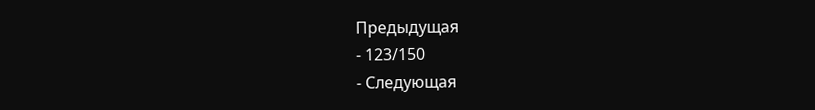Предыдущая
- 123/150
- Следующая